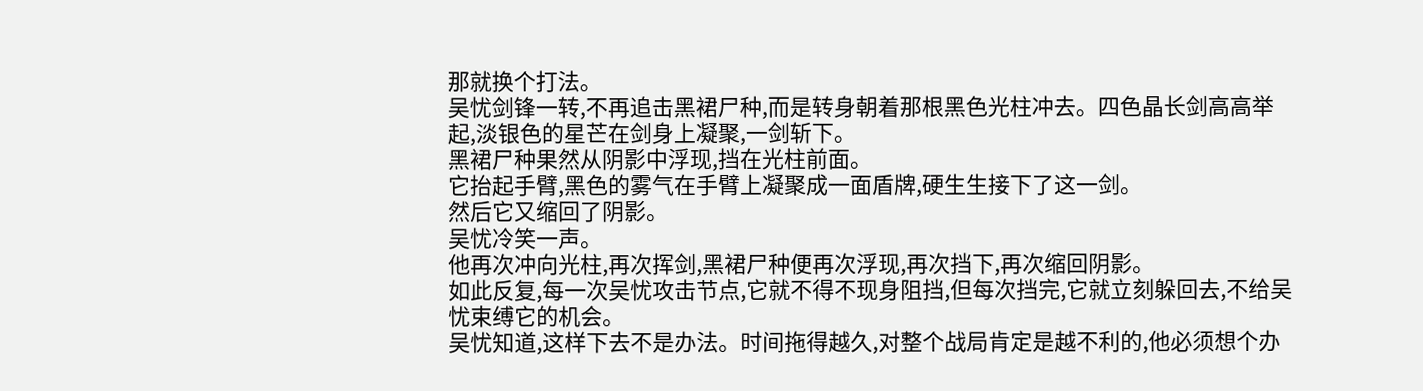那就换个打法。
吴忧剑锋一转,不再追击黑裙尸种,而是转身朝着那根黑色光柱冲去。四色晶长剑高高举起,淡银色的星芒在剑身上凝聚,一剑斩下。
黑裙尸种果然从阴影中浮现,挡在光柱前面。
它抬起手臂,黑色的雾气在手臂上凝聚成一面盾牌,硬生生接下了这一剑。
然后它又缩回了阴影。
吴忧冷笑一声。
他再次冲向光柱,再次挥剑,黑裙尸种便再次浮现,再次挡下,再次缩回阴影。
如此反复,每一次吴忧攻击节点,它就不得不现身阻挡,但每次挡完,它就立刻躲回去,不给吴忧束缚它的机会。
吴忧知道,这样下去不是办法。时间拖得越久,对整个战局肯定是越不利的,他必须想个办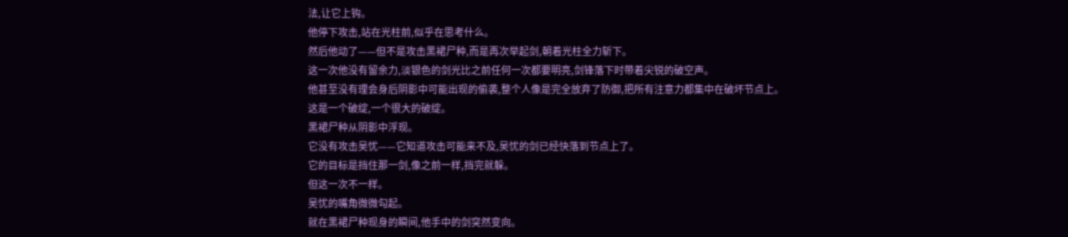法,让它上钩。
他停下攻击,站在光柱前,似乎在思考什么。
然后他动了——但不是攻击黑裙尸种,而是再次举起剑,朝着光柱全力斩下。
这一次他没有留余力,淡银色的剑光比之前任何一次都要明亮,剑锋落下时带着尖锐的破空声。
他甚至没有理会身后阴影中可能出现的偷袭,整个人像是完全放弃了防御,把所有注意力都集中在破坏节点上。
这是一个破绽,一个很大的破绽。
黑裙尸种从阴影中浮现。
它没有攻击吴忧——它知道攻击可能来不及,吴忧的剑已经快落到节点上了。
它的目标是挡住那一剑,像之前一样,挡完就躲。
但这一次不一样。
吴忧的嘴角微微勾起。
就在黑裙尸种现身的瞬间,他手中的剑突然变向。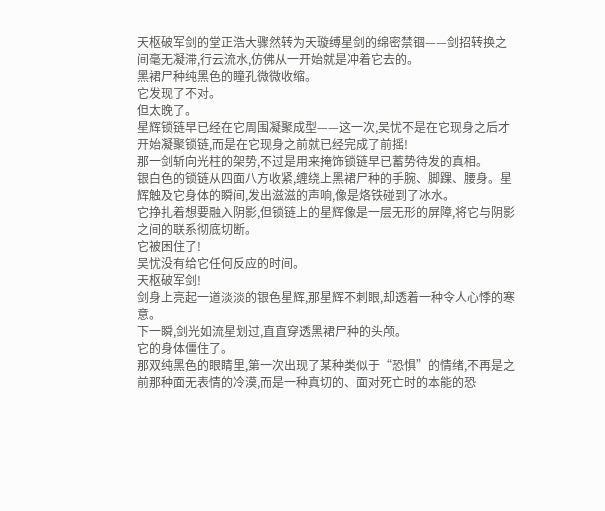天枢破军剑的堂正浩大骤然转为天璇缚星剑的绵密禁锢——剑招转换之间毫无凝滞,行云流水,仿佛从一开始就是冲着它去的。
黑裙尸种纯黑色的瞳孔微微收缩。
它发现了不对。
但太晚了。
星辉锁链早已经在它周围凝聚成型——这一次,吴忧不是在它现身之后才开始凝聚锁链,而是在它现身之前就已经完成了前摇!
那一剑斩向光柱的架势,不过是用来掩饰锁链早已蓄势待发的真相。
银白色的锁链从四面八方收紧,缠绕上黑裙尸种的手腕、脚踝、腰身。星辉触及它身体的瞬间,发出滋滋的声响,像是烙铁碰到了冰水。
它挣扎着想要融入阴影,但锁链上的星辉像是一层无形的屏障,将它与阴影之间的联系彻底切断。
它被困住了!
吴忧没有给它任何反应的时间。
天枢破军剑!
剑身上亮起一道淡淡的银色星辉,那星辉不刺眼,却透着一种令人心悸的寒意。
下一瞬,剑光如流星划过,直直穿透黑裙尸种的头颅。
它的身体僵住了。
那双纯黑色的眼睛里,第一次出现了某种类似于“恐惧”的情绪,不再是之前那种面无表情的冷漠,而是一种真切的、面对死亡时的本能的恐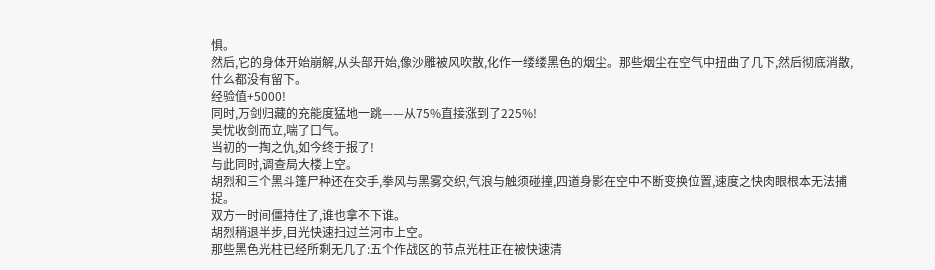惧。
然后,它的身体开始崩解,从头部开始,像沙雕被风吹散,化作一缕缕黑色的烟尘。那些烟尘在空气中扭曲了几下,然后彻底消散,什么都没有留下。
经验值+5000!
同时,万剑归藏的充能度猛地一跳——从75%直接涨到了225%!
吴忧收剑而立,喘了口气。
当初的一掏之仇,如今终于报了!
与此同时,调查局大楼上空。
胡烈和三个黑斗篷尸种还在交手,拳风与黑雾交织,气浪与触须碰撞,四道身影在空中不断变换位置,速度之快肉眼根本无法捕捉。
双方一时间僵持住了,谁也拿不下谁。
胡烈稍退半步,目光快速扫过兰河市上空。
那些黑色光柱已经所剩无几了:五个作战区的节点光柱正在被快速清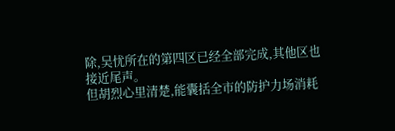除,吴忧所在的第四区已经全部完成,其他区也接近尾声。
但胡烈心里清楚,能囊括全市的防护力场消耗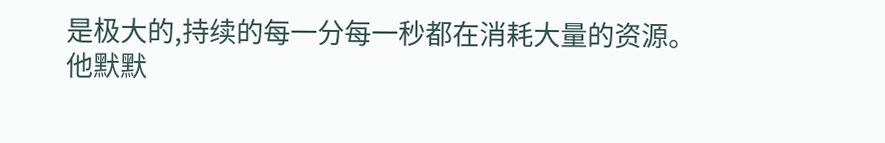是极大的,持续的每一分每一秒都在消耗大量的资源。
他默默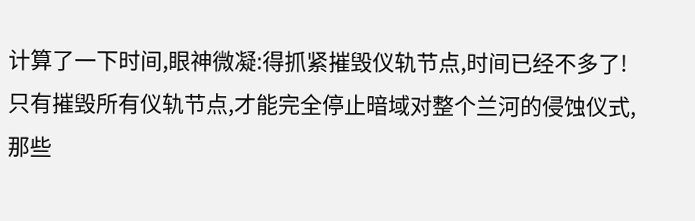计算了一下时间,眼神微凝:得抓紧摧毁仪轨节点,时间已经不多了!
只有摧毁所有仪轨节点,才能完全停止暗域对整个兰河的侵蚀仪式,那些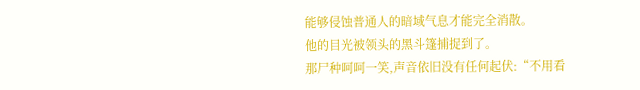能够侵蚀普通人的暗域气息才能完全消散。
他的目光被领头的黑斗篷捕捉到了。
那尸种呵呵一笑,声音依旧没有任何起伏:“不用看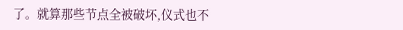了。就算那些节点全被破坏,仪式也不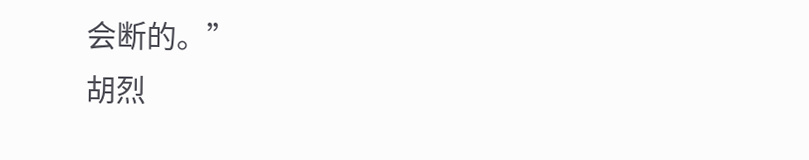会断的。”
胡烈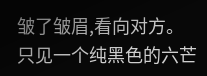皱了皱眉,看向对方。
只见一个纯黑色的六芒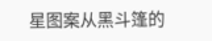星图案从黑斗篷的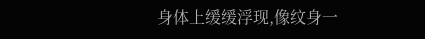身体上缓缓浮现,像纹身一